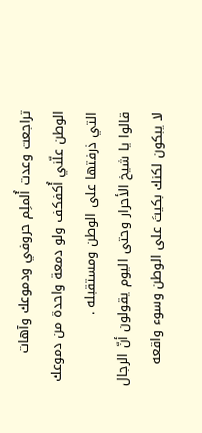تراجعت وعدت أُلملِم حروفي ودموعك وآهات الوطن علّني أُكفكف ولو دمعة واحدة من دموعك التي ذرفتها على الوطن ومستقبله .
قالوا يا شيخ الأحرار وحتى اليوم يقولون أنّ الرجال لا يبكون لكنك بكيتَ على الوطن وسوء واقعه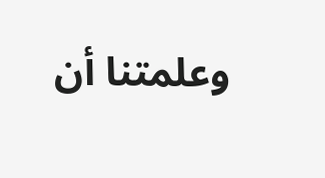وعلمتنا أن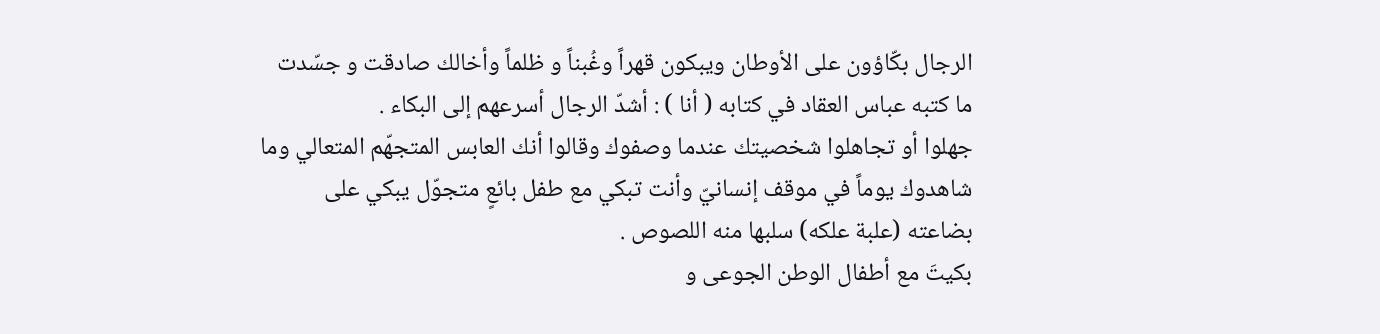الرجال بكّاؤون على الأوطان ويبكون قهراً وغُبناً و ظلماً وأخالك صادقت و جسّدت ما كتبه عباس العقاد في كتابه ( أنا ) : أشدّ الرجال أسرعهم إلى البكاء .
جهلوا أو تجاهلوا شخصيتك عندما وصفوك وقالوا أنك العابس المتجهّم المتعالي وما شاهدوك يوماً في موقف إنسانيّ وأنت تبكي مع طفل بائعٍ متجوّل يبكي على بضاعته (علبة علكه) سلبها منه اللصوص .
بكيتَ مع أطفال الوطن الجوعى و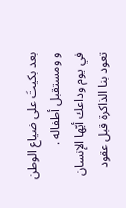بعد بكيتَ على ضياع الوطن و ومستقبل أطفاله .
في يوم وداعك أيّها الإنسان تعود بنا الذاكرة قبل عقود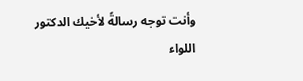وأنت توجه رسالةً لأخيك الدكتور اللواء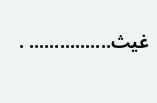غيث................ .